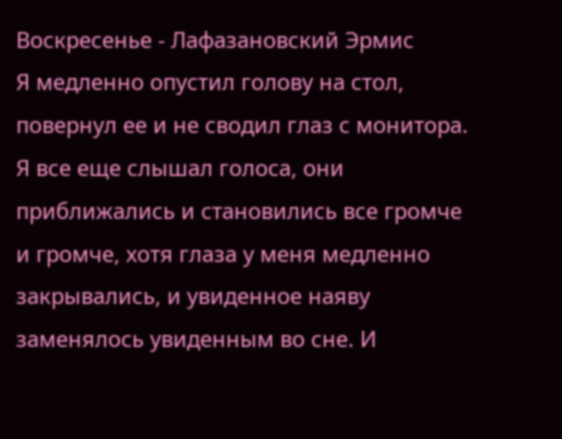Воскресенье - Лафазановский Эрмис
Я медленно опустил голову на стол, повернул ее и не сводил глаз с монитора. Я все еще слышал голоса, они приближались и становились все громче и громче, хотя глаза у меня медленно закрывались, и увиденное наяву заменялось увиденным во сне. И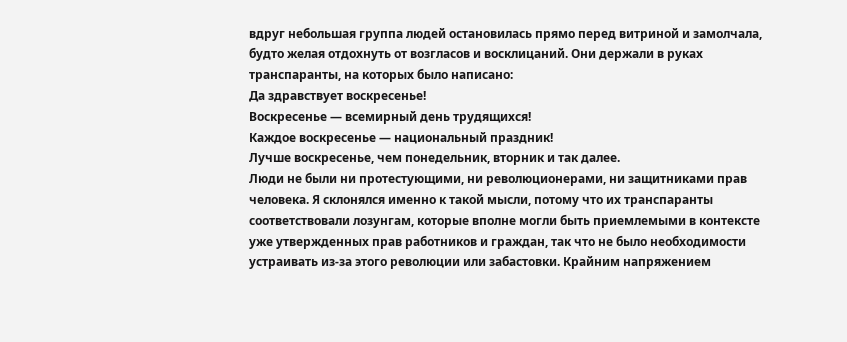вдруг небольшая группа людей остановилась прямо перед витриной и замолчала, будто желая отдохнуть от возгласов и восклицаний. Они держали в руках транспаранты, на которых было написано:
Да здравствует воскресенье!
Воскресенье — всемирный день трудящихся!
Каждое воскресенье — национальный праздник!
Лучше воскресенье, чем понедельник, вторник и так далее.
Люди не были ни протестующими, ни революционерами, ни защитниками прав человека. Я склонялся именно к такой мысли, потому что их транспаранты соответствовали лозунгам, которые вполне могли быть приемлемыми в контексте уже утвержденных прав работников и граждан, так что не было необходимости устраивать из-за этого революции или забастовки. Крайним напряжением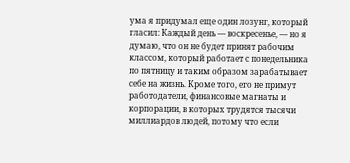ума я придумал еще один лозунг, который гласил: Каждый день — воскресенье, — но я думаю, что он не будет принят рабочим классом, который работает с понедельника по пятницу и таким образом зарабатывает себе на жизнь. Кроме того, его не примут работодатели, финансовые магнаты и корпорации, в которых трудятся тысячи миллиардов людей, потому что если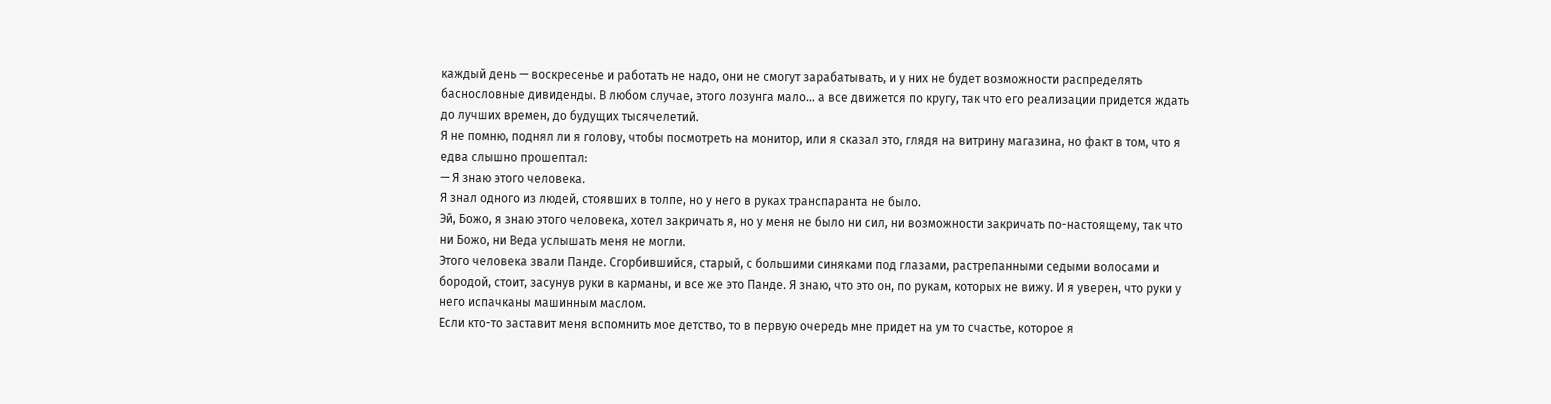каждый день — воскресенье и работать не надо, они не смогут зарабатывать, и у них не будет возможности распределять баснословные дивиденды. В любом случае, этого лозунга мало… а все движется по кругу, так что его реализации придется ждать до лучших времен, до будущих тысячелетий.
Я не помню, поднял ли я голову, чтобы посмотреть на монитор, или я сказал это, глядя на витрину магазина, но факт в том, что я едва слышно прошептал:
— Я знаю этого человека.
Я знал одного из людей, стоявших в толпе, но у него в руках транспаранта не было.
Эй, Божо, я знаю этого человека, хотел закричать я, но у меня не было ни сил, ни возможности закричать по-настоящему, так что ни Божо, ни Веда услышать меня не могли.
Этого человека звали Панде. Сгорбившийся, старый, с большими синяками под глазами, растрепанными седыми волосами и бородой, стоит, засунув руки в карманы, и все же это Панде. Я знаю, что это он, по рукам, которых не вижу. И я уверен, что руки у него испачканы машинным маслом.
Если кто-то заставит меня вспомнить мое детство, то в первую очередь мне придет на ум то счастье, которое я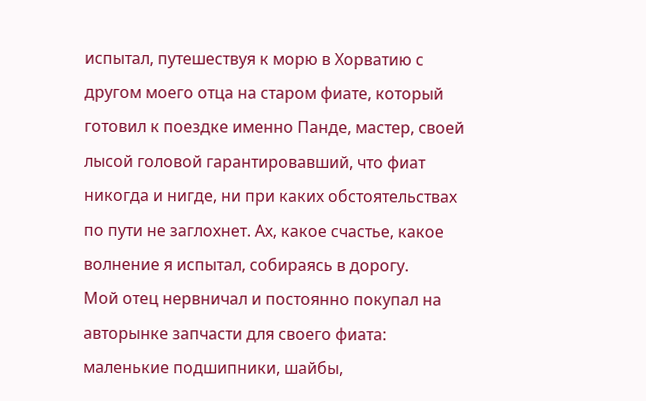испытал, путешествуя к морю в Хорватию с другом моего отца на старом фиате, который готовил к поездке именно Панде, мастер, своей лысой головой гарантировавший, что фиат никогда и нигде, ни при каких обстоятельствах по пути не заглохнет. Ах, какое счастье, какое волнение я испытал, собираясь в дорогу.
Мой отец нервничал и постоянно покупал на авторынке запчасти для своего фиата: маленькие подшипники, шайбы,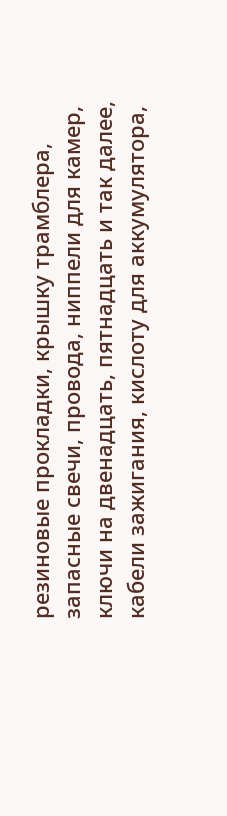резиновые прокладки, крышку трамблера, запасные свечи, провода, ниппели для камер, ключи на двенадцать, пятнадцать и так далее, кабели зажигания, кислоту для аккумулятора,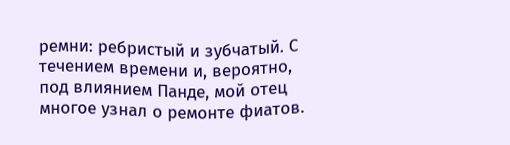ремни: ребристый и зубчатый. С течением времени и, вероятно, под влиянием Панде, мой отец многое узнал о ремонте фиатов.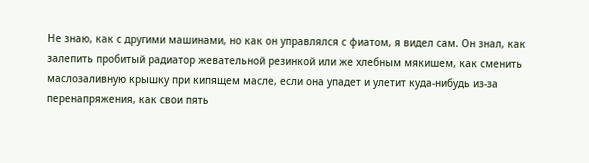Не знаю, как с другими машинами, но как он управлялся с фиатом, я видел сам. Он знал, как залепить пробитый радиатор жевательной резинкой или же хлебным мякишем, как сменить маслозаливную крышку при кипящем масле, если она упадет и улетит куда-нибудь из-за перенапряжения, как свои пять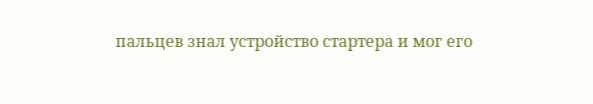пальцев знал устройство стартера и мог его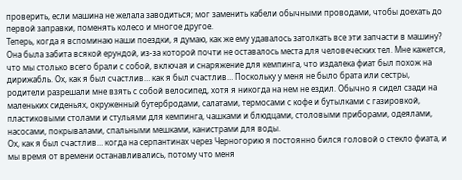проверить, если машина не желала заводиться; мог заменить кабели обычными проводами, чтобы доехать до первой заправки, поменять колесо и многое другое.
Теперь, когда я вспоминаю наши поездки, я думаю, как же ему удавалось затолкать все эти запчасти в машину? Она была забита всякой ерундой, из-за которой почти не оставалось места для человеческих тел. Мне кажется, что мы столько всего брали с собой, включая и снаряжение для кемпинга, что издалека фиат был похож на дирижабль. Ох, как я был счастлив… как я был счастлив… Поскольку у меня не было брата или сестры, родители разрешали мне взять с собой велосипед, хотя я никогда на нем не ездил. Обычно я сидел сзади на маленьких сиденьях, окруженный бутербродами, салатами, термосами с кофе и бутылками с газировкой, пластиковыми столами и стульями для кемпинга, чашками и блюдцами, столовыми приборами, одеялами, насосами, покрывалами, спальными мешками, канистрами для воды.
Ох, как я был счастлив… когда на серпантинах через Черногорию я постоянно бился головой о стекло фиата, и мы время от времени останавливались, потому что меня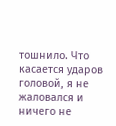тошнило. Что касается ударов головой, я не жаловался и ничего не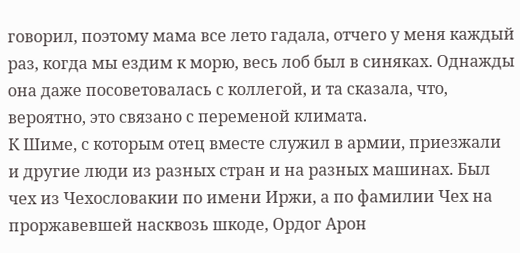говорил, поэтому мама все лето гадала, отчего у меня каждый раз, когда мы ездим к морю, весь лоб был в синяках. Однажды она даже посоветовалась с коллегой, и та сказала, что, вероятно, это связано с переменой климата.
К Шиме, с которым отец вместе служил в армии, приезжали и другие люди из разных стран и на разных машинах. Был чех из Чехословакии по имени Иржи, а по фамилии Чех на проржавевшей насквозь шкоде, Ордог Арон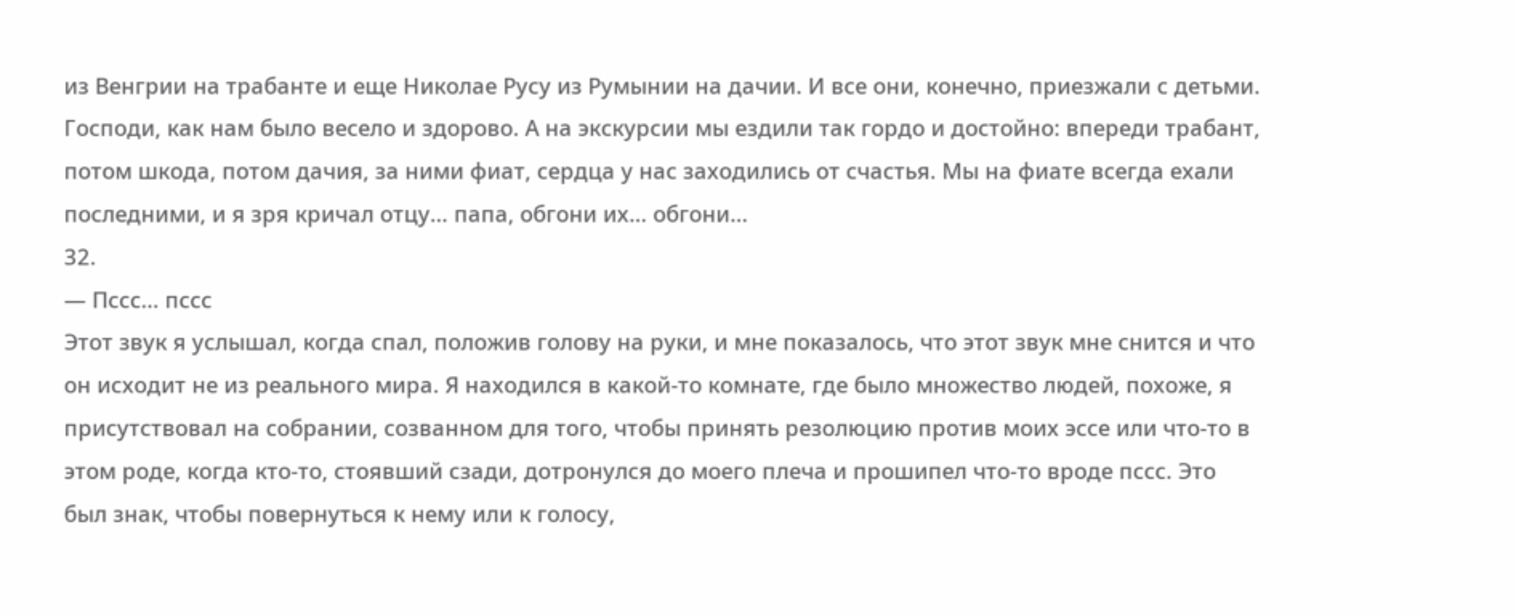из Венгрии на трабанте и еще Николае Русу из Румынии на дачии. И все они, конечно, приезжали с детьми. Господи, как нам было весело и здорово. А на экскурсии мы ездили так гордо и достойно: впереди трабант, потом шкода, потом дачия, за ними фиат, сердца у нас заходились от счастья. Мы на фиате всегда ехали последними, и я зря кричал отцу… папа, обгони их… обгони…
32.
— Пссс… пссс
Этот звук я услышал, когда спал, положив голову на руки, и мне показалось, что этот звук мне снится и что он исходит не из реального мира. Я находился в какой-то комнате, где было множество людей, похоже, я присутствовал на собрании, созванном для того, чтобы принять резолюцию против моих эссе или что-то в этом роде, когда кто-то, стоявший сзади, дотронулся до моего плеча и прошипел что-то вроде пссс. Это был знак, чтобы повернуться к нему или к голосу,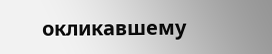окликавшему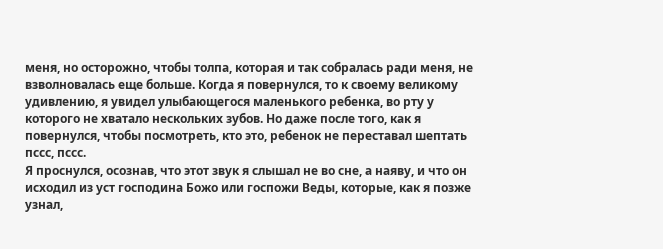меня, но осторожно, чтобы толпа, которая и так собралась ради меня, не взволновалась еще больше. Когда я повернулся, то к своему великому удивлению, я увидел улыбающегося маленького ребенка, во рту у которого не хватало нескольких зубов. Но даже после того, как я повернулся, чтобы посмотреть, кто это, ребенок не переставал шептать пссс, пссс.
Я проснулся, осознав, что этот звук я слышал не во сне, а наяву, и что он исходил из уст господина Божо или госпожи Веды, которые, как я позже узнал,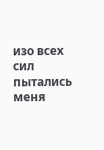изо всех сил пытались меня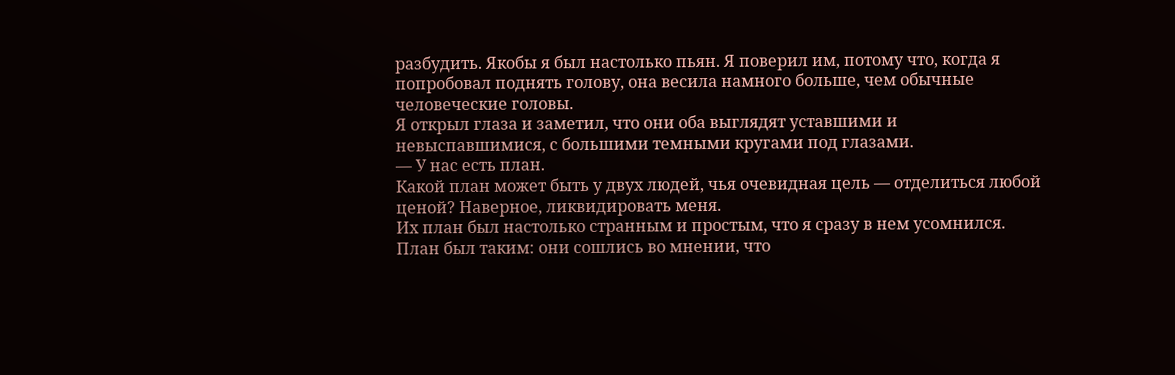разбудить. Якобы я был настолько пьян. Я поверил им, потому что, когда я попробовал поднять голову, она весила намного больше, чем обычные человеческие головы.
Я открыл глаза и заметил, что они оба выглядят уставшими и невыспавшимися, с большими темными кругами под глазами.
— У нас есть план.
Какой план может быть у двух людей, чья очевидная цель — отделиться любой ценой? Наверное, ликвидировать меня.
Их план был настолько странным и простым, что я сразу в нем усомнился. План был таким: они сошлись во мнении, что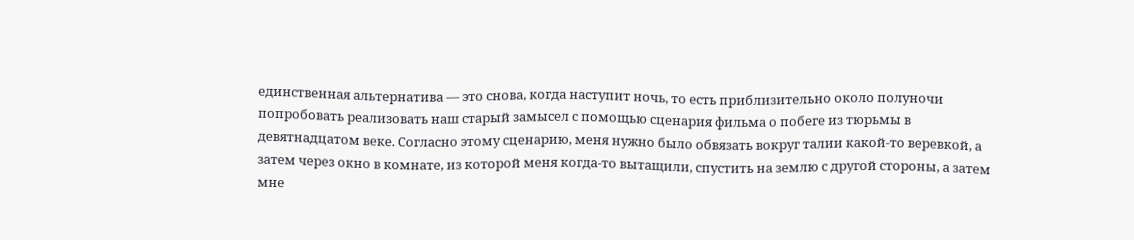единственная альтернатива — это снова, когда наступит ночь, то есть приблизительно около полуночи попробовать реализовать наш старый замысел с помощью сценария фильма о побеге из тюрьмы в девятнадцатом веке. Согласно этому сценарию, меня нужно было обвязать вокруг талии какой-то веревкой, а затем через окно в комнате, из которой меня когда-то вытащили, спустить на землю с другой стороны, а затем мне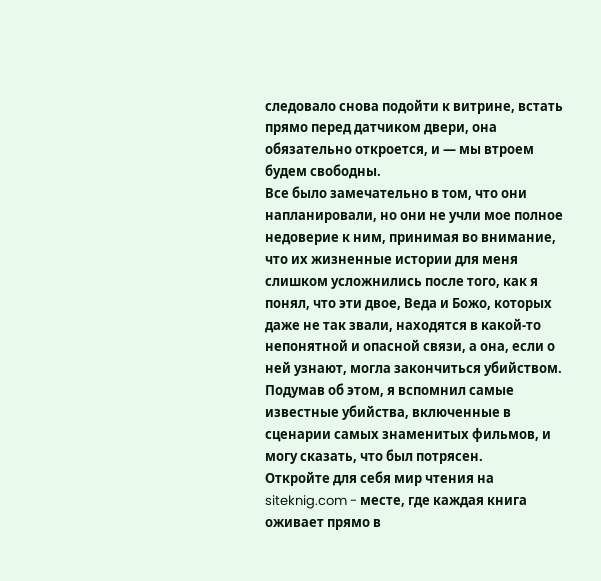следовало снова подойти к витрине, встать прямо перед датчиком двери, она обязательно откроется, и — мы втроем будем свободны.
Все было замечательно в том, что они напланировали, но они не учли мое полное недоверие к ним, принимая во внимание, что их жизненные истории для меня слишком усложнились после того, как я понял, что эти двое, Веда и Божо, которых даже не так звали, находятся в какой-то непонятной и опасной связи, а она, если о ней узнают, могла закончиться убийством.
Подумав об этом, я вспомнил самые известные убийства, включенные в сценарии самых знаменитых фильмов, и могу сказать, что был потрясен.
Откройте для себя мир чтения на siteknig.com - месте, где каждая книга оживает прямо в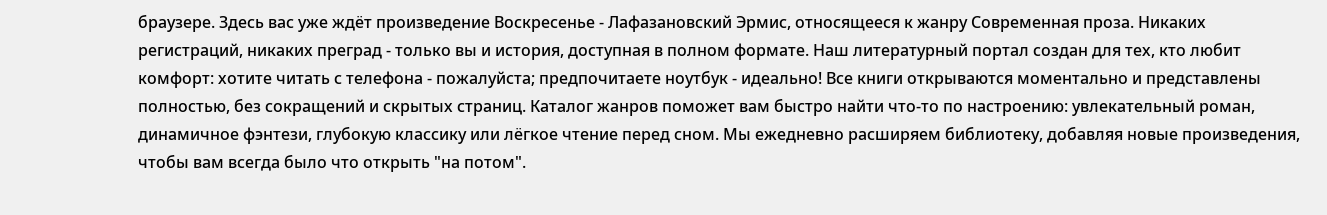браузере. Здесь вас уже ждёт произведение Воскресенье - Лафазановский Эрмис, относящееся к жанру Современная проза. Никаких регистраций, никаких преград - только вы и история, доступная в полном формате. Наш литературный портал создан для тех, кто любит комфорт: хотите читать с телефона - пожалуйста; предпочитаете ноутбук - идеально! Все книги открываются моментально и представлены полностью, без сокращений и скрытых страниц. Каталог жанров поможет вам быстро найти что-то по настроению: увлекательный роман, динамичное фэнтези, глубокую классику или лёгкое чтение перед сном. Мы ежедневно расширяем библиотеку, добавляя новые произведения, чтобы вам всегда было что открыть "на потом".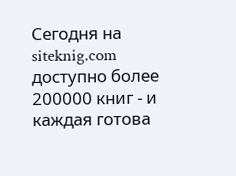Сегодня на siteknig.com доступно более 200000 книг - и каждая готова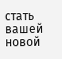стать вашей новой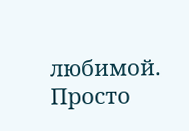любимой. Просто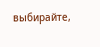выбирайте,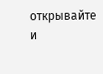открывайте и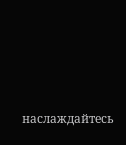наслаждайтесь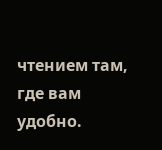чтением там, где вам удобно.